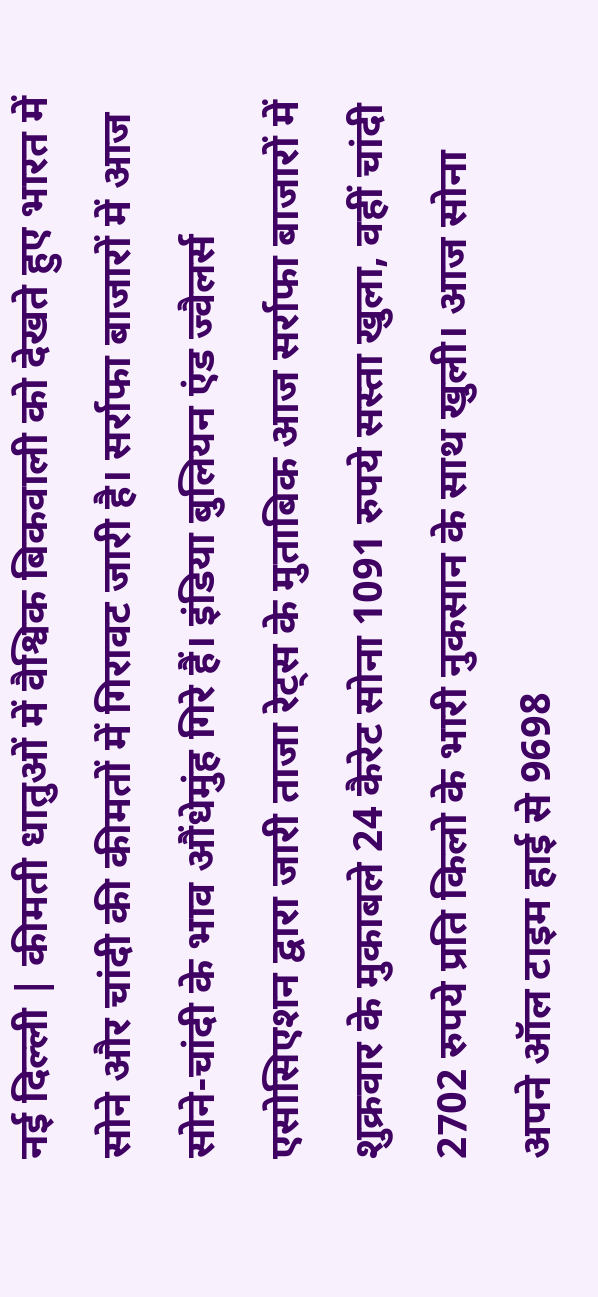नई दिल्ली | कीमती धातुओं में वैश्विक बिकवाली को देखते हुए भारत में सोने और चांदी की कीमतों में गिरावट जारी है। सर्राफा बाजारों में आज सोने-चांदी के भाव औंधेमुंह गिरे हैं। इंडिया बुलियन एंड ज्वैलर्स एसोसिएशन द्वारा जारी ताजा रेट्स के मुताबिक आज सर्राफा बाजारों में शुक्रवार के मुकाबले 24 कैरेट सोना 1091 रुपये सस्ता खुला, वहीं चांदी 2702 रुपये प्रति किलो के भारी नुकसान के साथ खुली। आज सोना अपने ऑल टाइम हाई से 9698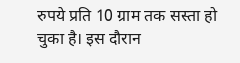रुपये प्रति 10 ग्राम तक सस्ता हो चुका है। इस दौरान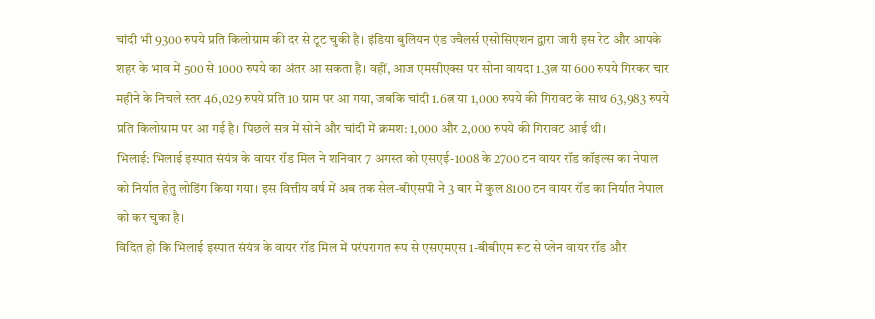चांदी भी 9300 रुपये प्रति किलोग्राम की दर से टूट चुकी है। इंडिया बुलियन एंड ज्वैलर्स एसोसिएशन द्वारा जारी इस रेट और आपके शहर के भाव में 500 से 1000 रुपये का अंतर आ सकता है। वहीं, आज एमसीएक्स पर सोना वायदा 1.3त्न या 600 रुपये गिरकर चार महीने के निचले स्तर 46,029 रुपये प्रति 10 ग्राम पर आ गया, जबकि चांदी 1.6त्न या 1,000 रुपये की गिरावट के साथ 63,983 रुपये प्रति किलोग्राम पर आ गई है। पिछले सत्र में सोने और चांदी में क्रमश: 1,000 और 2,000 रुपये की गिरावट आई थी।
भिलाई: भिलाई इस्पात संयंत्र के वायर रॉड मिल ने शनिवार 7 अगस्त को एसएई-1008 के 2700 टन वायर रॉड कॉइल्स का नेपाल को निर्यात हेतु लोडिंग किया गया। इस वित्तीय वर्ष में अब तक सेल-बीएसपी ने 3 बार में कुल 8100 टन वायर रॉड का निर्यात नेपाल को कर चुका है।
विदित हो कि भिलाई इस्पात संयंत्र के वायर रॉड मिल में परंपरागत रूप से एसएमएस 1-बीबीएम रूट से प्लेन वायर रॉड और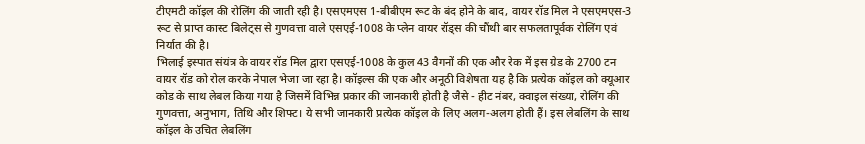टीएमटी कॉइल की रोलिंग की जाती रही है। एसएमएस 1-बीबीएम रूट के बंद होने के बाद, वायर रॉड मिल ने एसएमएस-3 रूट से प्राप्त कास्ट बिलेट्स से गुणवत्ता वाले एसएई-1008 के प्लेन वायर रॉड्स की चौंथी बार सफलतापूर्वक रोलिंग एवं निर्यात की है।
भिलाई इस्पात संयंत्र के वायर रॉड मिल द्वारा एसएई-1008 के कुल 43 वैगनों की एक और रेक में इस ग्रेड के 2700 टन वायर रॉड को रोल करके नेपाल भेजा जा रहा है। कॉइल्स की एक और अनूठी विशेषता यह है कि प्रत्येक कॉइल को क्यूआर कोड के साथ लेबल किया गया है जिसमें विभिन्न प्रकार की जानकारी होती है जैसे - हीट नंबर, क्वाइल संख्या, रोलिंग की गुणवत्ता, अनुभाग, तिथि और शिफ्ट। ये सभी जानकारी प्रत्येक कॉइल के लिए अलग-अलग होती हैं। इस लेबलिंग के साथ कॉइल के उचित लेबलिंग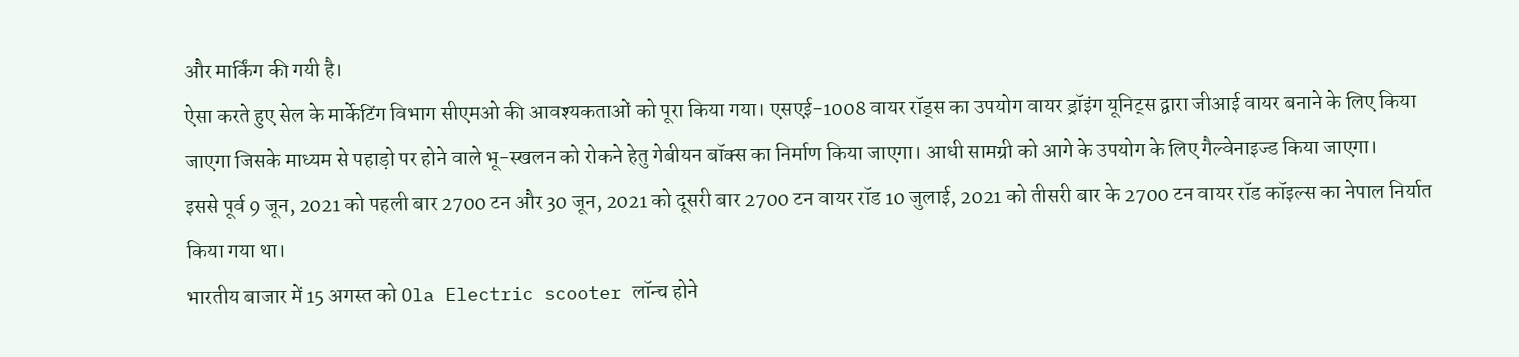और मार्किंग की गयी है।
ऐसा करते हुए सेल के मार्केटिंग विभाग सीएमओ की आवश्यकताओं को पूरा किया गया। एसएई-1008 वायर रॉड्स का उपयोग वायर ड्रॉइंग यूनिट्स द्वारा जीआई वायर बनाने के लिए किया जाएगा जिसके माध्यम से पहाड़ो पर होने वाले भू-स्खलन को रोकने हेतु गेबीयन बॉक्स का निर्माण किया जाएगा। आधी सामग्री को आगे के उपयोग के लिए गैल्वेनाइज्ड किया जाएगा।
इससे पूर्व 9 जून, 2021 को पहली बार 2700 टन और 30 जून, 2021 को दूसरी बार 2700 टन वायर रॉड 10 जुलाई, 2021 को तीसरी बार के 2700 टन वायर रॉड कॉइल्स का नेपाल निर्यात किया गया था।
भारतीय बाजार में 15 अगस्त को Ola Electric scooter लॉन्च होने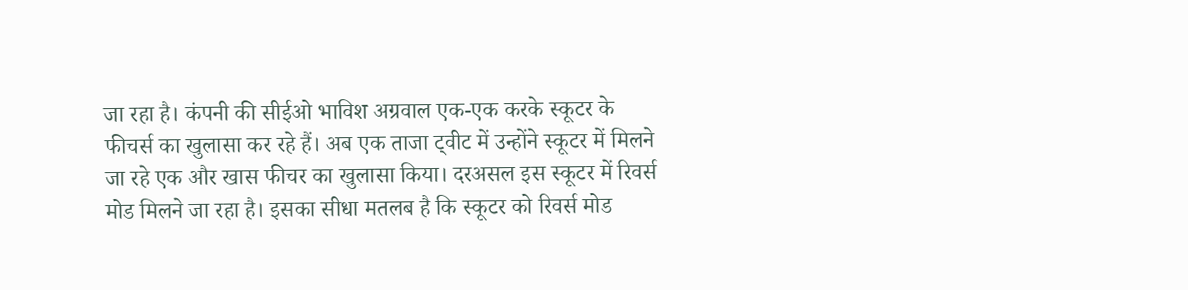जा रहा है। कंपनी की सीईओ भाविश अग्रवाल एक-एक करके स्कूटर के फीचर्स का खुलासा कर रहे हैं। अब एक ताजा ट्वीट में उन्होंने स्कूटर में मिलने जा रहे एक और खास फीचर का खुलासा किया। दरअसल इस स्कूटर में रिवर्स मोड मिलने जा रहा है। इसका सीधा मतलब है कि स्कूटर को रिवर्स मोड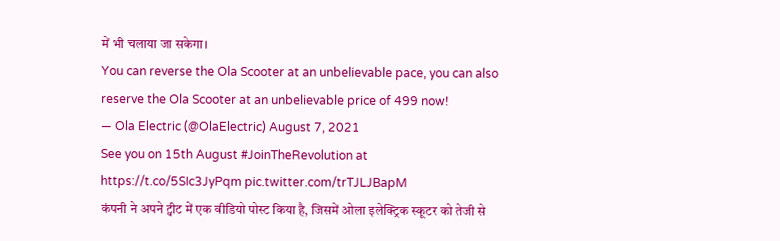में भी चलाया जा सकेगा।
You can reverse the Ola Scooter at an unbelievable pace, you can also reserve the Ola Scooter at an unbelievable price of 499 now!
— Ola Electric (@OlaElectric) August 7, 2021
See you on 15th August #JoinTheRevolution at https://t.co/5SIc3JyPqm pic.twitter.com/trTJLJBapM
कंपनी ने अपने ट्वीट में एक वीडियो पोस्ट किया है, जिसमें ओला इलेक्ट्रिक स्कूटर को तेजी से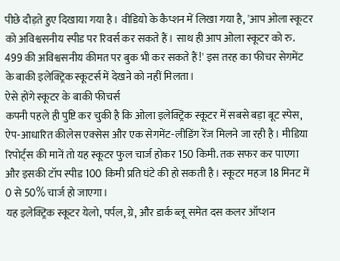पीछे दौड़ते हुए दिखाया गया है। वीडियो के कैप्शन में लिखा गया है, 'आप ओला स्कूटर को अविश्वसनीय स्पीड पर रिवर्स कर सकते हैं। साथ ही आप ओला स्कूटर को रु. 499 की अविश्वसनीय कीमत पर बुक भी कर सकते हैं!' इस तरह का फीचर सेगमेंट के बाकी इलेक्ट्रिक स्कूटर्स में देखने को नहीं मिलता।
ऐसे होंगे स्कूटर के बाकी फीचर्स
कपनी पहले ही पुष्टि कर चुकी है कि ओला इलेक्ट्रिक स्कूटर में सबसे बड़ा बूट स्पेस, ऐप-आधारित कीलेस एक्सेस और एक सेगमेंट-लीडिंग रेंज मिलने जा रही है। मीडिया रिपोर्ट्स की मानें तो यह स्कूटर फुल चार्ज होकर 150 किमी. तक सफर कर पाएगा और इसकी टॉप स्पीड 100 किमी प्रति घंटे की हो सकती है। स्कूटर महज 18 मिनट में 0 से 50% चार्ज हो जाएगा।
यह इलेक्ट्रिक स्कूटर येलो, पर्पल, ग्रे, और डार्क ब्लू समेत दस कलर ऑप्शन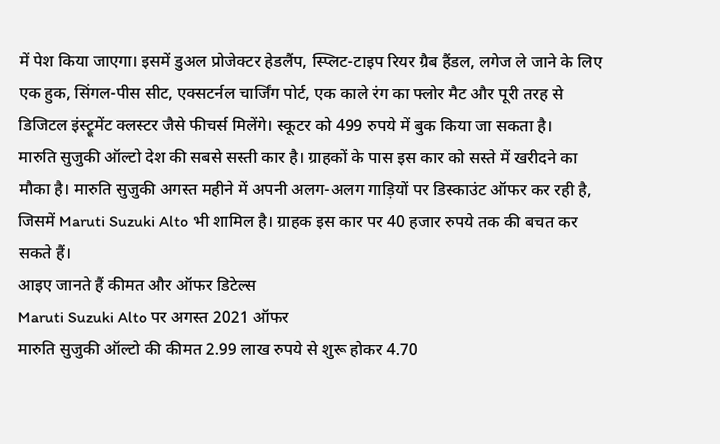में पेश किया जाएगा। इसमें डुअल प्रोजेक्टर हेडलैंप, स्प्लिट-टाइप रियर ग्रैब हैंडल, लगेज ले जाने के लिए एक हुक, सिंगल-पीस सीट, एक्सटर्नल चार्जिंग पोर्ट, एक काले रंग का फ्लोर मैट और पूरी तरह से डिजिटल इंस्ट्रूमेंट क्लस्टर जैसे फीचर्स मिलेंगे। स्कूटर को 499 रुपये में बुक किया जा सकता है।
मारुति सुजुकी ऑल्टो देश की सबसे सस्ती कार है। ग्राहकों के पास इस कार को सस्ते में खरीदने का मौका है। मारुति सुजुकी अगस्त महीने में अपनी अलग-अलग गाड़ियों पर डिस्काउंट ऑफर कर रही है, जिसमें Maruti Suzuki Alto भी शामिल है। ग्राहक इस कार पर 40 हजार रुपये तक की बचत कर सकते हैं।
आइए जानते हैं कीमत और ऑफर डिटेल्स
Maruti Suzuki Alto पर अगस्त 2021 ऑफर
मारुति सुजुकी ऑल्टो की कीमत 2.99 लाख रुपये से शुरू होकर 4.70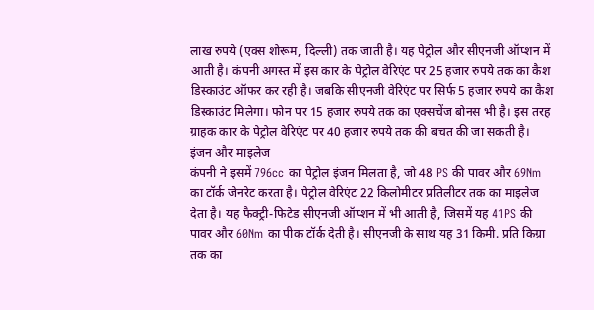लाख रुपये (एक्स शोरूम, दिल्ली) तक जाती है। यह पेट्रोल और सीएनजी ऑप्शन में आती है। कंपनी अगस्त में इस कार के पेट्रोल वेरिएंट पर 25 हजार रुपये तक का कैश डिस्काउंट ऑफर कर रही है। जबकि सीएनजी वेरिएंट पर सिर्फ 5 हजार रुपये का कैश डिस्काउंट मिलेगा। फोन पर 15 हजार रुपये तक का एक्सचेंज बोनस भी है। इस तरह ग्राहक कार के पेट्रोल वेरिएंट पर 40 हजार रुपये तक की बचत की जा सकती है।
इंजन और माइलेज
कंपनी ने इसमें 796cc का पेट्रोल इंजन मिलता है, जो 48 PS की पावर और 69Nm का टॉर्क जेनरेट करता है। पेट्रोल वेरिएंट 22 किलोमीटर प्रतिलीटर तक का माइलेज देता है। यह फैक्ट्री-फिटेड सीएनजी ऑप्शन में भी आती है, जिसमें यह 41PS की पावर और 60Nm का पीक टॉर्क देती है। सीएनजी के साथ यह 31 किमी. प्रति किग्रा तक का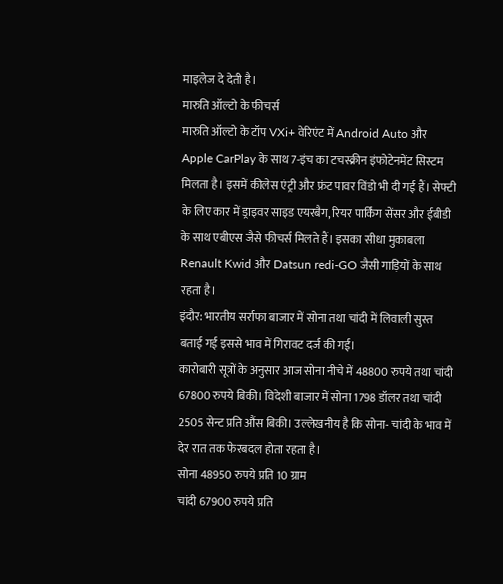माइलेज दे देती है।
मारुति ऑल्टो के फीचर्स
मारुति ऑल्टो के टॉप VXi+ वेरिएंट में Android Auto और Apple CarPlay के साथ 7-इंच का टचस्क्रीन इंफोटेनमेंट सिस्टम मिलता है। इसमें कीलेस एंट्री और फ्रंट पावर विंडो भी दी गई हैं। सेफ्टी के लिए कार में ड्राइवर साइड एयरबैग, रियर पार्किंग सेंसर और ईबीडी के साथ एबीएस जैसे फीचर्स मिलते हैं। इसका सीधा मुकाबला Renault Kwid और Datsun redi-GO जैसी गाड़ियों के साथ रहता है।
इंदौर: भारतीय सर्राफा बाजार में सोना तथा चांदी में लिवाली सुस्त बताई गई इससे भाव में गिरावट दर्ज की गई।
कारोबारी सूत्रों के अनुसार आज सोना नीचे में 48800 रुपये तथा चांदी 67800 रुपये बिकी। विदेशी बाजार में सोना 1798 डॉलर तथा चांदी 2505 सेन्ट प्रति औंस बिकी। उल्लेखनीय है कि सोना- चांदी के भाव में देर रात तक फेरबदल होता रहता है।
सोना 48950 रुपये प्रति 10 ग्राम
चांदी 67900 रुपये प्रति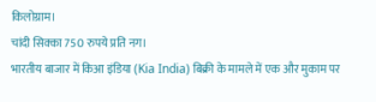किलोग्राम।
चांदी सिक्का 750 रुपये प्रति नग।
भारतीय बाजार में किआ इंडिया (Kia India) बिक्री के मामले में एक और मुकाम पर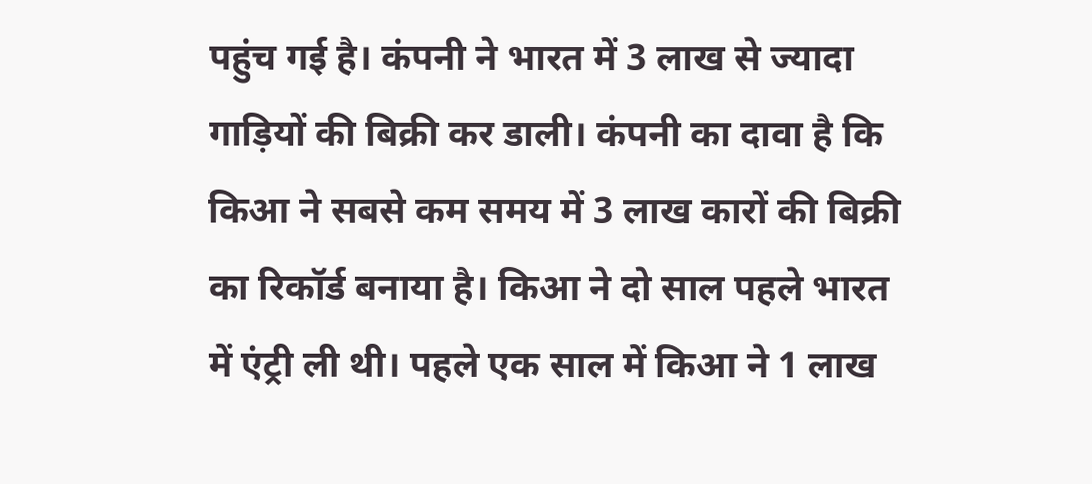पहुंच गई है। कंपनी ने भारत में 3 लाख से ज्यादा गाड़ियों की बिक्री कर डाली। कंपनी का दावा है कि किआ ने सबसे कम समय में 3 लाख कारों की बिक्री का रिकॉर्ड बनाया है। किआ ने दो साल पहले भारत में एंट्री ली थी। पहले एक साल में किआ ने 1 लाख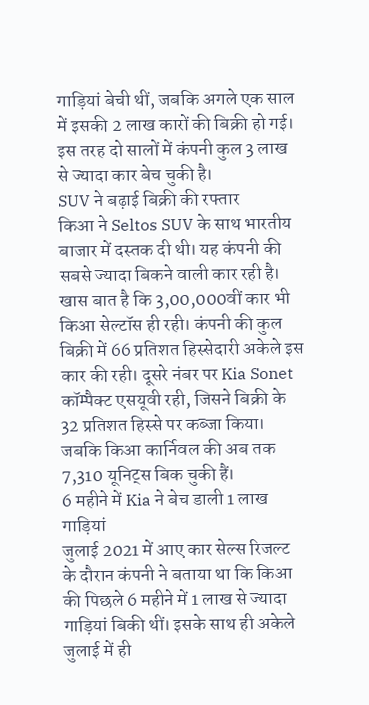गाड़ियां बेची थीं, जबकि अगले एक साल में इसकी 2 लाख कारों की बिक्री हो गई। इस तरह दो सालों में कंपनी कुल 3 लाख से ज्यादा कार बेच चुकी है।
SUV ने बढ़ाई बिक्री की रफ्तार
किआ ने Seltos SUV के साथ भारतीय बाजार में दस्तक दी थी। यह कंपनी की सबसे ज्यादा बिकने वाली कार रही है। खास बात है कि 3,00,000वीं कार भी किआ सेल्टॉस ही रही। कंपनी की कुल बिक्री में 66 प्रतिशत हिस्सेदारी अकेले इस कार की रही। दूसरे नंबर पर Kia Sonet कॉम्पैक्ट एसयूवी रही, जिसने बिक्री के 32 प्रतिशत हिस्से पर कब्जा किया। जबकि किआ कार्निवल की अब तक 7,310 यूनिट्स बिक चुकी हैं।
6 महीने में Kia ने बेच डाली 1 लाख गाड़ियां
जुलाई 2021 में आए कार सेल्स रिजल्ट के दौरान कंपनी ने बताया था कि किआ की पिछले 6 महीने में 1 लाख से ज्यादा गाड़ियां बिकी थीं। इसके साथ ही अकेले जुलाई में ही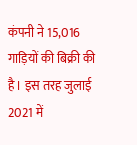कंपनी ने 15,016 गाड़ियों की बिक्री की है। इस तरह जुलाई 2021 में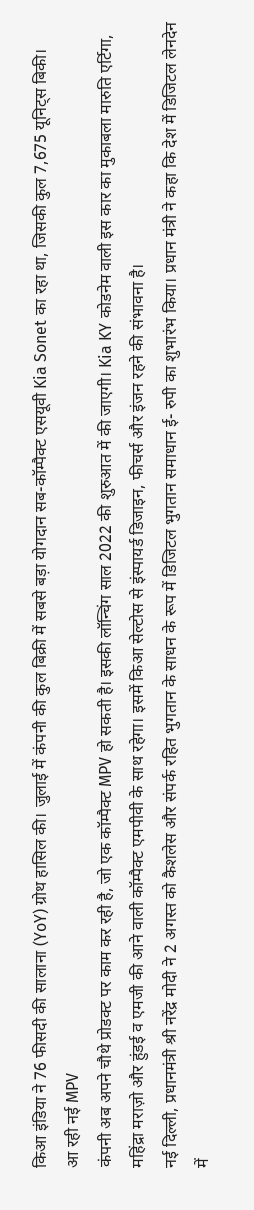किआ इंडिया ने 76 फीसदी की सालाना (YoY) ग्रोथ हासिल की। जुलाई में कंपनी की कुल बिक्री में सबसे बड़ा योगदान सब-कॉम्पैक्ट एसयूवी Kia Sonet का रहा था, जिसकी कुल 7,675 यूनिट्स बिकी।
आ रही नई MPV
कंपनी अब अपने चौथे प्रोडक्ट पर काम कर रही है, जो एक कॉम्पैक्ट MPV हो सकती है। इसकी लॉन्चिंग साल 2022 की शुरुआत में की जाएगी। Kia KY कोडनेम वाली इस कार का मुकाबला मारुति एर्टिगा, महिंद्रा मराज़ो और हुंडई व एमजी की आने वाली कॉम्पैक्ट एमपीवी के साथ रहेगा। इसमें किआ सेल्टोस से इंस्पायर्ड डिजाइन, फीचर्स और इंजन रहने की संभावना है।
नई दिल्ली, प्रधानमंत्री श्री नरेंद्र मोदी ने 2 अगस्त को कैशलेस और संपर्क रहित भुगतान के साधन के रूप में डिजिटल भुगतान समाधान ई- रुपी का शुभारंभ किया। प्रधान मंत्री ने कहा कि देश में डिजिटल लेनदेन में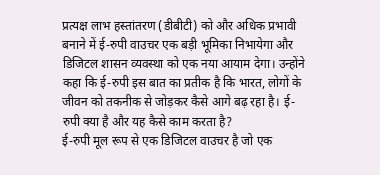प्रत्यक्ष लाभ हस्तांतरण (डीबीटी) को और अधिक प्रभावी बनाने में ई-रुपी वाउचर एक बड़ी भूमिका निभायेगा और डिजिटल शासन व्यवस्था को एक नया आयाम देगा। उन्होंने कहा कि ई-रुपी इस बात का प्रतीक है कि भारत, लोगों के जीवन को तकनीक से जोड़कर कैसे आगे बढ़ रहा है। ई-रुपी क्या है और यह कैसे काम करता है?
ई-रुपी मूल रूप से एक डिजिटल वाउचर है जो एक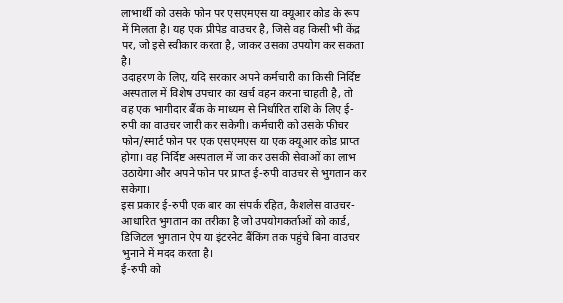लाभार्थी को उसके फोन पर एसएमएस या क्यूआर कोड के रूप में मिलता है। यह एक प्रीपेड वाउचर है, जिसे वह किसी भी केंद्र पर, जो इसे स्वीकार करता है, जाकर उसका उपयोग कर सकता है।
उदाहरण के लिए, यदि सरकार अपने कर्मचारी का किसी निर्दिष्ट अस्पताल में विशेष उपचार का खर्च वहन करना चाहती है, तो वह एक भागीदार बैंक के माध्यम से निर्धारित राशि के लिए ई-रुपी का वाउचर जारी कर सकेगी। कर्मचारी को उसके फीचर फोन/स्मार्ट फोन पर एक एसएमएस या एक क्यूआर कोड प्राप्त होगा। वह निर्दिष्ट अस्पताल में जा कर उसकी सेवाओं का लाभ उठायेगा और अपने फोन पर प्राप्त ई-रुपी वाउचर से भुगतान कर सकेगा।
इस प्रकार ई-रुपी एक बार का संपर्क रहित, कैशलेस वाउचर-आधारित भुगतान का तरीका है जो उपयोगकर्ताओं को कार्ड, डिजिटल भुगतान ऐप या इंटरनेट बैंकिंग तक पहुंचे बिना वाउचर भुनाने में मदद करता है।
ई-रुपी को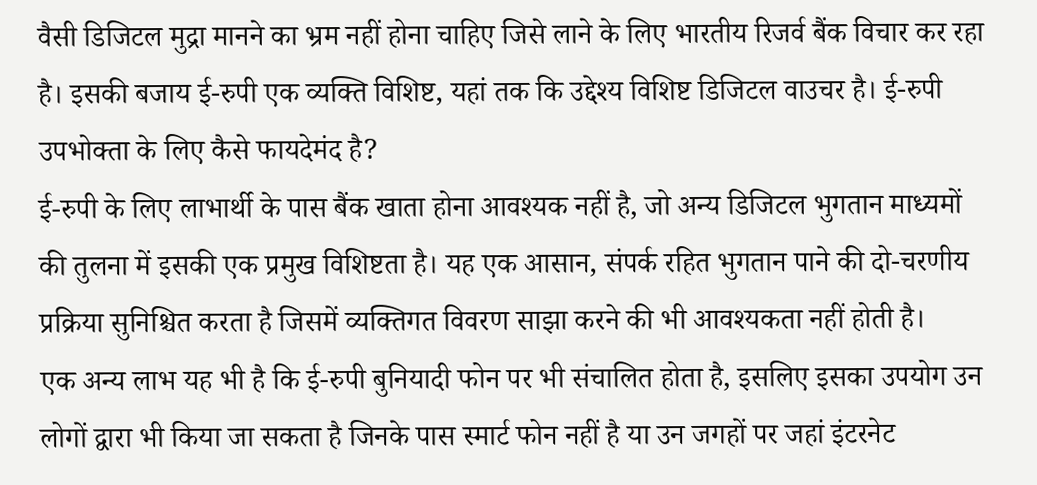वैसी डिजिटल मुद्रा मानने का भ्रम नहीं होना चाहिए जिसे लाने के लिए भारतीय रिजर्व बैंक विचार कर रहा है। इसकी बजाय ई-रुपी एक व्यक्ति विशिष्ट, यहां तक कि उद्देश्य विशिष्ट डिजिटल वाउचर है। ई-रुपी उपभोक्ता के लिए कैसे फायदेमंद है?
ई-रुपी के लिए लाभार्थी के पास बैंक खाता होना आवश्यक नहीं है, जो अन्य डिजिटल भुगतान माध्यमों की तुलना में इसकी एक प्रमुख विशिष्टता है। यह एक आसान, संपर्क रहित भुगतान पाने की दो-चरणीय प्रक्रिया सुनिश्चित करता है जिसमें व्यक्तिगत विवरण साझा करने की भी आवश्यकता नहीं होती है।
एक अन्य लाभ यह भी है कि ई-रुपी बुनियादी फोन पर भी संचालित होता है, इसलिए इसका उपयोग उन लोगों द्वारा भी किया जा सकता है जिनके पास स्मार्ट फोन नहीं है या उन जगहों पर जहां इंटरनेट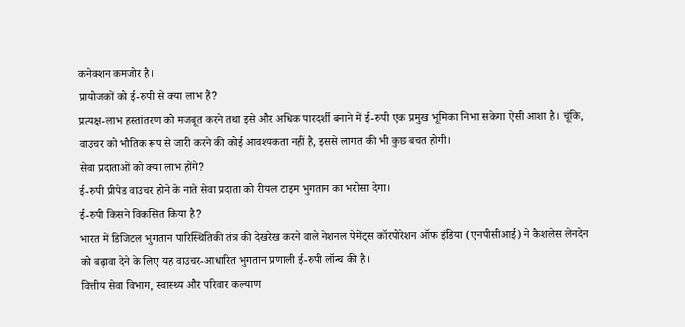कनेक्शन कमजोर है।
प्रायोजकों को ई-रुपी से क्या लाभ हैं?
प्रत्यक्ष-लाभ हस्तांतरण को मजबूत करने तथा इसे और अधिक पारदर्शी बनाने में ई-रुपी एक प्रमुख भूमिका निभा सकेगा ऐसी आशा है। चूंकि, वाउचर को भौतिक रूप से जारी करने की कोई आवश्यकता नहीं है, इससे लागत की भी कुछ बचत होगी।
सेवा प्रदाताओं को क्या लाभ होंगे?
ई-रुपी प्रीपेड वाउचर होने के नाते सेवा प्रदाता को रीयल टाइम भुगतान का भरोसा देगा।
ई-रुपी किसने विकसित किया है?
भारत में डिजिटल भुगतान पारिस्थितिकी तंत्र की देखरेख करने वाले नेशनल पेमेंट्स कॉरपोरेशन ऑफ इंडिया (एनपीसीआई) ने कैशलेस लेनदेन को बढ़ावा देने के लिए यह वाउचर-आधारित भुगतान प्रणाली ई-रुपी लॉन्च की है।
वित्तीय सेवा विभाग, स्वास्थ्य और परिवार कल्याण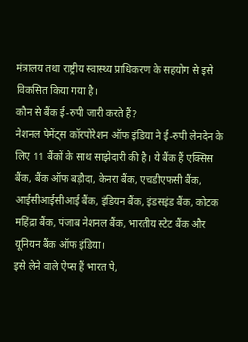मंत्रालय तथा राष्ट्रीय स्वास्थ्य प्राधिकरण के सहयोग से इसे विकसित किया गया है।
कौन से बैंक ई-रुपी जारी करते हैं?
नेशनल पेमेंट्स कॉरपोरेशन ऑफ इंडिया ने ई-रुपी लेनदेन के लिए 11 बैंकों के साथ साझेदारी की है। ये बैंक हैं एक्सिस बैंक, बैंक ऑफ बड़ौदा, केनरा बैंक, एचडीएफसी बैंक, आईसीआईसीआई बैंक, इंडियन बैंक, इंडसइंड बैंक, कोटक महिंद्रा बैंक, पंजाब नेशनल बैंक, भारतीय स्टेट बैंक और यूनियन बैंक ऑफ इंडिया।
इसे लेने वाले ऐप्स हैं भारत पे,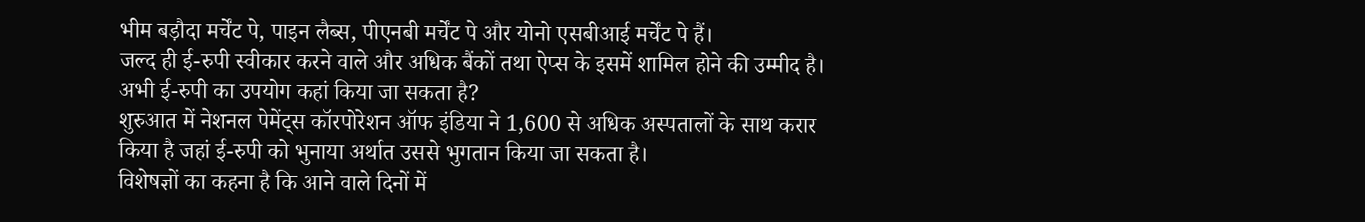भीम बड़ौदा मर्चेंट पे, पाइन लैब्स, पीएनबी मर्चेंट पे और योनो एसबीआई मर्चेंट पे हैं।
जल्द ही ई-रुपी स्वीकार करने वाले और अधिक बैंकों तथा ऐप्स के इसमें शामिल होने की उम्मीद है।
अभी ई-रुपी का उपयोग कहां किया जा सकता है?
शुरुआत में नेशनल पेमेंट्स कॉरपोरेशन ऑफ इंडिया ने 1,600 से अधिक अस्पतालों के साथ करार किया है जहां ई-रुपी को भुनाया अर्थात उससे भुगतान किया जा सकता है।
विशेषज्ञों का कहना है कि आने वाले दिनों में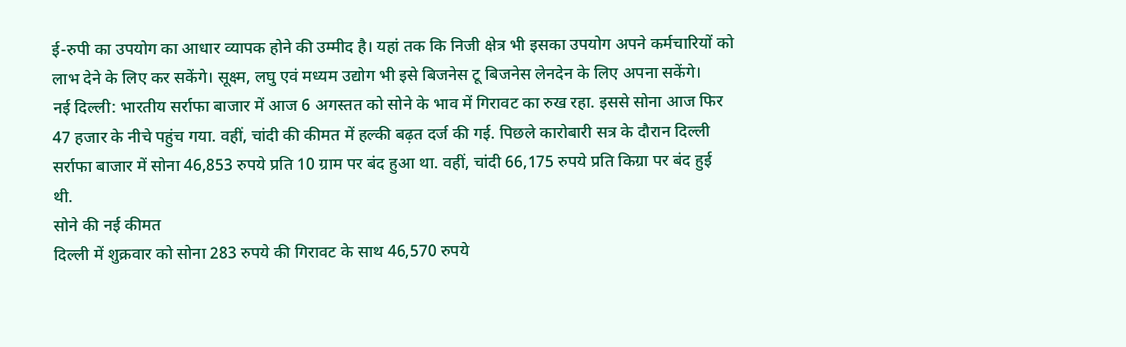ई-रुपी का उपयोग का आधार व्यापक होने की उम्मीद है। यहां तक कि निजी क्षेत्र भी इसका उपयोग अपने कर्मचारियों को लाभ देने के लिए कर सकेंगे। सूक्ष्म, लघु एवं मध्यम उद्योग भी इसे बिजनेस टू बिजनेस लेनदेन के लिए अपना सकेंगे।
नई दिल्ली: भारतीय सर्राफा बाजार में आज 6 अगस्तत को सोने के भाव में गिरावट का रुख रहा. इससे सोना आज फिर 47 हजार के नीचे पहुंच गया. वहीं, चांदी की कीमत में हल्की बढ़त दर्ज की गई. पिछले कारोबारी सत्र के दौरान दिल्ली सर्राफा बाजार में सोना 46,853 रुपये प्रति 10 ग्राम पर बंद हुआ था. वहीं, चांदी 66,175 रुपये प्रति किग्रा पर बंद हुई थी.
सोने की नई कीमत
दिल्ली में शुक्रवार को सोना 283 रुपये की गिरावट के साथ 46,570 रुपये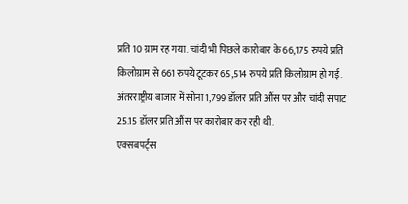प्रति 10 ग्राम रह गया. चांदी भी पिछले कारोबार के 66,175 रुपये प्रति किलोग्राम से 661 रुपये टूटकर 65,514 रुपये प्रति किलोग्राम हो गई. अंतरराष्ट्रीय बाजार में सोना 1,799 डॉलर प्रति औंस पर और चांदी सपाट 25.15 डॉलर प्रति औंस पर कारोबार कर रही थी.
एक्सबपर्ट्स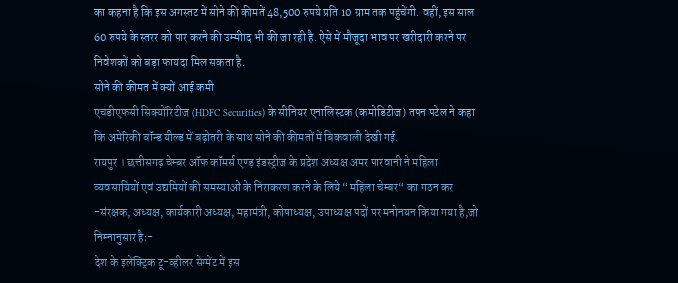का कहना है कि इस अगस्तट में सोने की कीमतें 48,500 रुपये प्रति 10 ग्राम तक पहुंचेंगी. वहीं, इस साल 60 रुपये के स्तरर को पार करने की उम्मीाद भी की जा रही है. ऐसे में मौजूदा भाव पर खरीदारी करने पर निवेशकों को बड़ा फायदा मिल सकता है.
सोने की कीमत में क्यों आई कमी
एचडीएफसी सिक्योंरिटीज (HDFC Securities) के सीनियर एनालिस्टक (कमोडिटीज) तपन पटेल ने कहा कि अमेरिकी बॉन्ड यील्ड में बढ़ोतरी के साथ सोने की कीमतों में बिकवाली देखी गई.
रायपुर । छत्तीसगढ़ चेम्बर ऑफ कॉमर्स एण्ड़ इंडस्ट्रीज के प्रदेश अध्यक्ष अमर पारवानी ने महिला व्यवसायियों एवं उद्यमियों की समस्याओं के निराकरण करने के लिये “महिला चेम्बर“ का गठन कर -संरक्षक, अध्यक्ष, कार्यकारी अध्यक्ष, महामंत्री, कोषाध्यक्ष, उपाध्यक्ष पदों पर मनोनयन किया गया है,जो निम्नानुसार हैः-
देश के इलेक्ट्रिक टू-व्हीलर सेग्मेंट में इस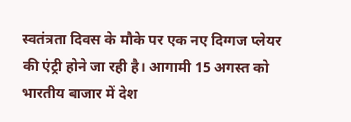स्वतंत्रता दिवस के मौके पर एक नए दिग्गज प्लेयर की एंट्री होने जा रही है। आगामी 15 अगस्त को भारतीय बाजार में देश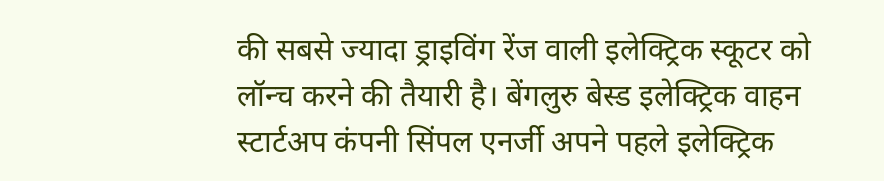की सबसे ज्यादा ड्राइविंग रेंज वाली इलेक्ट्रिक स्कूटर को लॉन्च करने की तैयारी है। बेंगलुरु बेस्ड इलेक्ट्रिक वाहन स्टार्टअप कंपनी सिंपल एनर्जी अपने पहले इलेक्ट्रिक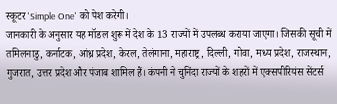स्कूटर 'Simple One' को पेश करेगी।
जानकारी के अनुसार यह मॉडल शुरू में देश के 13 राज्यों में उपलब्ध कराया जाएगा। जिसकी सूची में तमिलनाडु, कर्नाटक, आंध्र प्रदेश, केरल, तेलंगाना, महाराष्ट्र, दिल्ली, गोवा, मध्य प्रदेश, राजस्थान, गुजरात, उत्तर प्रदेश और पंजाब शामिल हैं। कंपनी ने चुनिंदा राज्यों के शहरों में एक्सपीरियंस सेंटर्स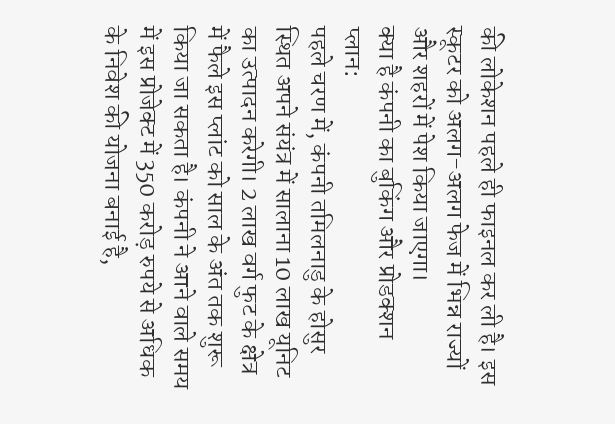की लोकेशन पहले ही फाइनल कर ली है। इस स्कूटर को अलग-अलग फेज में भिन्न राज्यों और शहरों में पेश किया जाएगा।
क्या है कंपनी का बुकिंग और प्रोडक्शन प्लान:
पहले चरण में, कंपनी तमिलनाडु के होसुर स्थित अपने संयंत्र में सालाना 10 लाख यूनिट का उत्पादन करेगी। 2 लाख वर्ग फुट के क्षेत्र में फैले इस प्लांट को साल के अंत तक शुरू किया जा सकता है। कंपनी ने आने वाले समय में इस प्रोजेक्ट में 350 करोड़ रुपये से अधिक के निवेश की योजना बनाई है,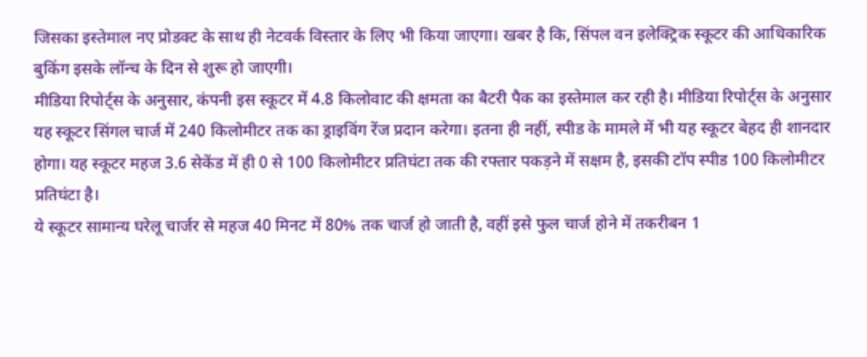जिसका इस्तेमाल नए प्रोडक्ट के साथ ही नेटवर्क विस्तार के लिए भी किया जाएगा। खबर है कि, सिंपल वन इलेक्ट्रिक स्कूटर की आधिकारिक बुकिंग इसके लॉन्च के दिन से शुरू हो जाएगी।
मीडिया रिपोर्ट्स के अनुसार, कंपनी इस स्कूटर में 4.8 किलोवाट की क्षमता का बैटरी पैक का इस्तेमाल कर रही है। मीडिया रिपोर्ट्स के अनुसार यह स्कूटर सिंगल चार्ज में 240 किलोमीटर तक का ड्राइविंग रेंज प्रदान करेगा। इतना ही नहीं, स्पीड के मामले में भी यह स्कूटर बेहद ही शानदार होगा। यह स्कूटर महज 3.6 सेकेंड में ही 0 से 100 किलोमीटर प्रतिघंटा तक की रफ्तार पकड़ने में सक्षम है, इसकी टॉप स्पीड 100 किलोमीटर प्रतिघंटा है।
ये स्कूटर सामान्य घरेलू चार्जर से महज 40 मिनट में 80% तक चार्ज हो जाती है, वहीं इसे फुल चार्ज होने में तकरीबन 1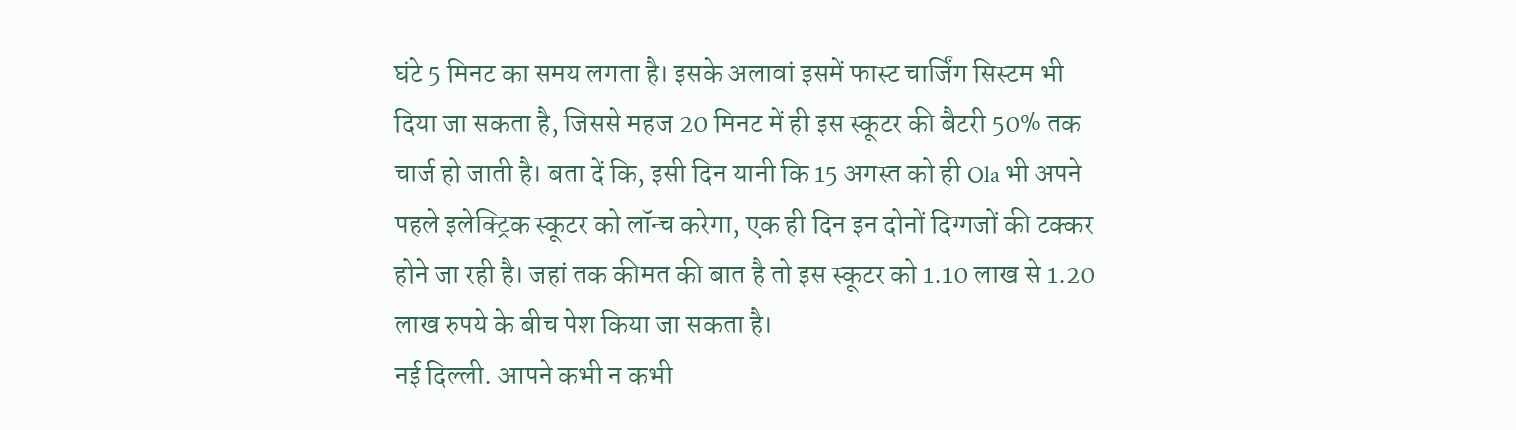घंटे 5 मिनट का समय लगता है। इसके अलावां इसमें फास्ट चार्जिंग सिस्टम भी दिया जा सकता है, जिससे महज 20 मिनट में ही इस स्कूटर की बैटरी 50% तक चार्ज हो जाती है। बता दें कि, इसी दिन यानी कि 15 अगस्त को ही Ola भी अपने पहले इलेक्ट्रिक स्कूटर को लॉन्च करेगा, एक ही दिन इन दोनों दिग्गजों की टक्कर होने जा रही है। जहां तक कीमत की बात है तो इस स्कूटर को 1.10 लाख से 1.20 लाख रुपये के बीच पेश किया जा सकता है।
नई दिल्ली. आपने कभी न कभी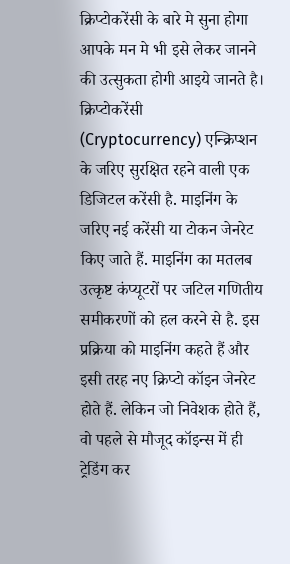क्रिप्टोकरेंसी के बारे मे सुना होगा आपके मन मे भी इसे लेकर जानने की उत्सुकता होगी आइये जानते है।
क्रिप्टोकरेंसी (Cryptocurrency) एन्क्रिप्शन के जरिए सुरक्षित रहने वाली एक डिजिटल करेंसी है. माइनिंग के जरिए नई करेंसी या टोकन जेनरेट किए जाते हैं. माइनिंग का मतलब उत्कृष्ट कंप्यूटरों पर जटिल गणितीय समीकरणों को हल करने से है. इस प्रक्रिया को माइनिंग कहते हैं और इसी तरह नए क्रिप्टो कॉइन जेनरेट होते हैं. लेकिन जो निवेशक होते हैं, वो पहले से मौजूद कॉइन्स में ही ट्रेडिंग कर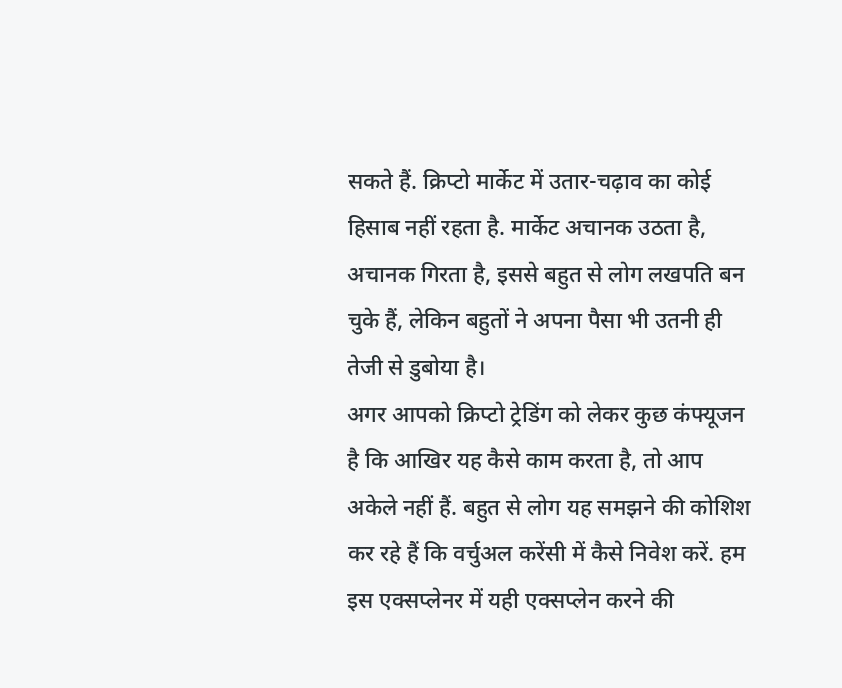सकते हैं. क्रिप्टो मार्केट में उतार-चढ़ाव का कोई हिसाब नहीं रहता है. मार्केट अचानक उठता है, अचानक गिरता है, इससे बहुत से लोग लखपति बन चुके हैं, लेकिन बहुतों ने अपना पैसा भी उतनी ही तेजी से डुबोया है।
अगर आपको क्रिप्टो ट्रेडिंग को लेकर कुछ कंफ्यूजन है कि आखिर यह कैसे काम करता है, तो आप अकेले नहीं हैं. बहुत से लोग यह समझने की कोशिश कर रहे हैं कि वर्चुअल करेंसी में कैसे निवेश करें. हम इस एक्सप्लेनर में यही एक्सप्लेन करने की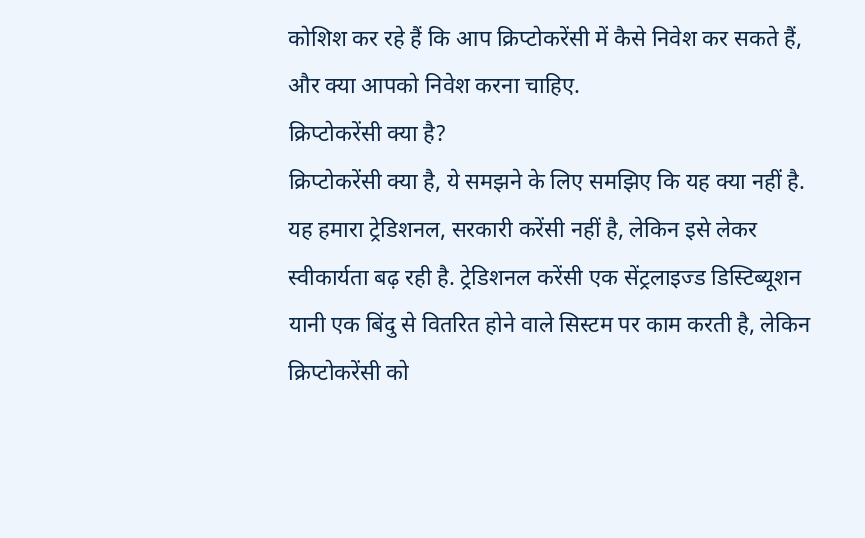कोशिश कर रहे हैं कि आप क्रिप्टोकरेंसी में कैसे निवेश कर सकते हैं, और क्या आपको निवेश करना चाहिए.
क्रिप्टोकरेंसी क्या है?
क्रिप्टोकरेंसी क्या है, ये समझने के लिए समझिए कि यह क्या नहीं है. यह हमारा ट्रेडिशनल, सरकारी करेंसी नहीं है, लेकिन इसे लेकर स्वीकार्यता बढ़ रही है. ट्रेडिशनल करेंसी एक सेंट्रलाइज्ड डिस्टिब्यूशन यानी एक बिंदु से वितरित होने वाले सिस्टम पर काम करती है, लेकिन क्रिप्टोकरेंसी को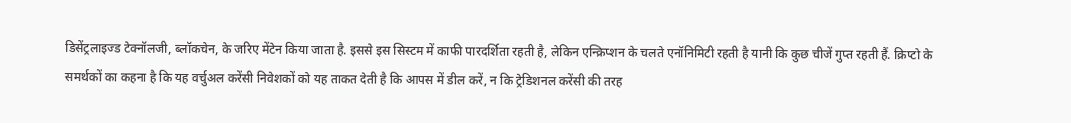डिसेंट्रलाइज्ड टेक्नॉलजी, ब्लॉकचेन, के जरिए मेंटेन किया जाता है. इससे इस सिस्टम में काफी पारदर्शिता रहती है, लेकिन एन्क्रिप्शन के चलते एनॉनिमिटी रहती है यानी कि कुछ चीजें गुप्त रहती हैं. क्रिप्टो के समर्थकों का कहना है कि यह वर्चुअल करेंसी निवेशकों को यह ताकत देती है कि आपस में डील करें, न कि ट्रेडिशनल करेंसी की तरह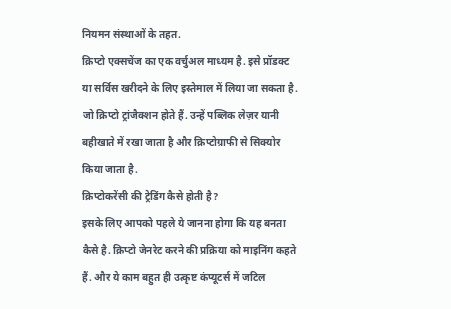नियमन संस्थाओं के तहत.
क्रिप्टो एक्सचेंज का एक वर्चुअल माध्यम है. इसे प्रॉडक्ट या सर्विस खरीदने के लिए इस्तेमाल में लिया जा सकता है. जो क्रिप्टो ट्रांजैक्शन होते हैं. उन्हें पब्लिक लेज़र यानी बहीखाते में रखा जाता है और क्रिप्टोग्राफी से सिक्योर किया जाता है.
क्रिप्टोकरेंसी की ट्रेडिंग कैसे होती है?
इसके लिए आपको पहले ये जानना होगा कि यह बनता कैसे है. क्रिप्टो जेनरेट करने की प्रक्रिया को माइनिंग कहते हैं. और ये काम बहुत ही उत्कृष्ट कंप्यूटर्स में जटिल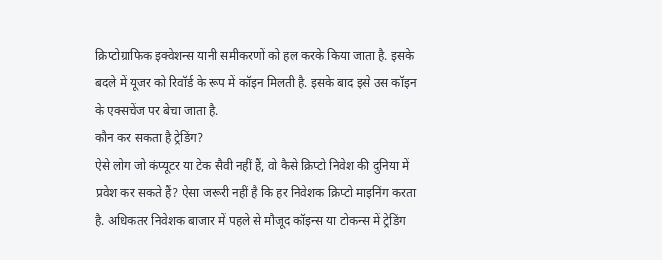क्रिप्टोग्राफिक इक्वेशन्स यानी समीकरणों को हल करके किया जाता है. इसके बदले में यूजर को रिवॉर्ड के रूप में कॉइन मिलती है. इसके बाद इसे उस कॉइन के एक्सचेंज पर बेचा जाता है.
कौन कर सकता है ट्रेडिंग?
ऐसे लोग जो कंप्यूटर या टेक सैवी नहीं हैं, वो कैसे क्रिप्टो निवेश की दुनिया में प्रवेश कर सकते हैं? ऐसा जरूरी नहीं है कि हर निवेशक क्रिप्टो माइनिंग करता है. अधिकतर निवेशक बाजार में पहले से मौजूद कॉइन्स या टोकन्स में ट्रेडिंग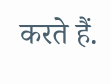करते हैं.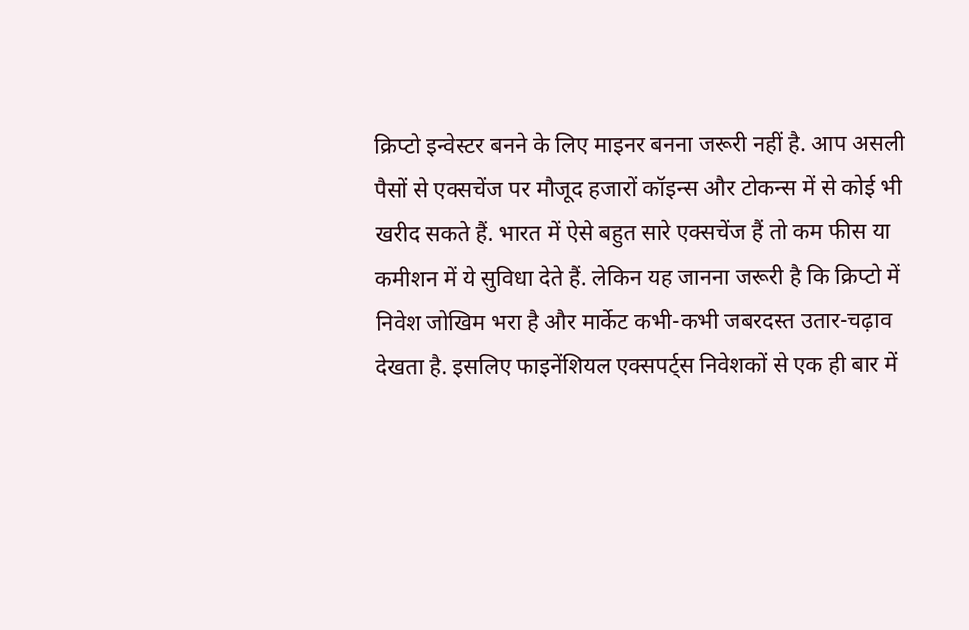क्रिप्टो इन्वेस्टर बनने के लिए माइनर बनना जरूरी नहीं है. आप असली पैसों से एक्सचेंज पर मौजूद हजारों कॉइन्स और टोकन्स में से कोई भी खरीद सकते हैं. भारत में ऐसे बहुत सारे एक्सचेंज हैं तो कम फीस या कमीशन में ये सुविधा देते हैं. लेकिन यह जानना जरूरी है कि क्रिप्टो में निवेश जोखिम भरा है और मार्केट कभी-कभी जबरदस्त उतार-चढ़ाव देखता है. इसलिए फाइनेंशियल एक्सपर्ट्स निवेशकों से एक ही बार में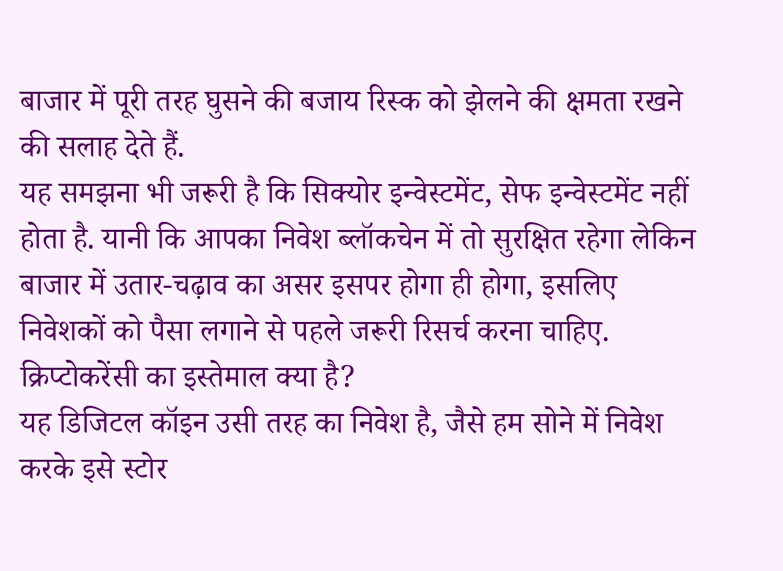बाजार में पूरी तरह घुसने की बजाय रिस्क को झेलने की क्षमता रखने की सलाह देते हैं.
यह समझना भी जरूरी है कि सिक्योर इन्वेस्टमेंट, सेफ इन्वेस्टमेंट नहीं होता है. यानी कि आपका निवेश ब्लॉकचेन में तो सुरक्षित रहेगा लेकिन बाजार में उतार-चढ़ाव का असर इसपर होगा ही होगा, इसलिए निवेशकों को पैसा लगाने से पहले जरूरी रिसर्च करना चाहिए.
क्रिप्टोकरेंसी का इस्तेमाल क्या है?
यह डिजिटल कॉइन उसी तरह का निवेश है, जैसे हम सोने में निवेश करके इसे स्टोर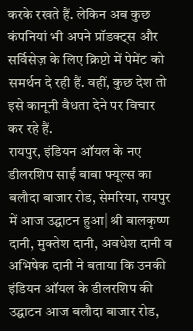करके रखते हैं. लेकिन अब कुछ कंपनियां भी अपने प्रॉडक्ट्स और सर्विसेज़ के लिए क्रिप्टो में पेमेंट को समर्थन दे रही हैं. वहीं, कुछ देश तो इसे कानूनी वैधता देने पर विचार कर रहे हैं.
रायपुर, इंडियन ऑयल के नए डीलरशिप साईं बाबा फ्यूल्स का बलौदा बाजार रोड, सेमरिया, रायपुर में आज उद्घाटन हुआ| श्री बालकृष्ण दानी, मुक्तेश दानी, अवधेश दानी व अभिषेक दानी ने बताया कि उनकी इंडियन ऑयल के डीलरशिप की उद्घाटन आज बलौदा बाजार रोड,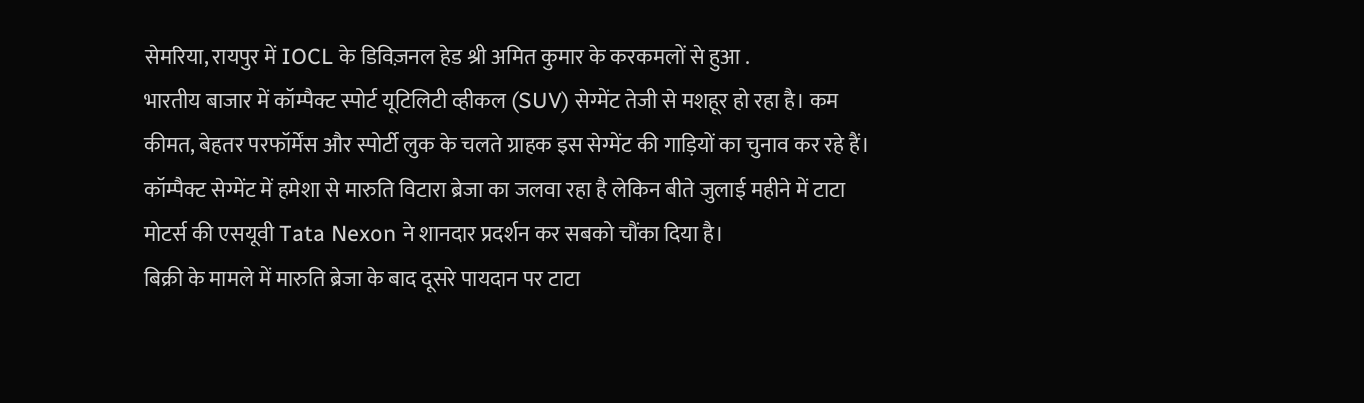सेमरिया, रायपुर में IOCL के डिविज़नल हेड श्री अमित कुमार के करकमलों से हुआ .
भारतीय बाजार में कॉम्पैक्ट स्पोर्ट यूटिलिटी व्हीकल (SUV) सेग्मेंट तेजी से मशहूर हो रहा है। कम कीमत, बेहतर परफॉर्मेंस और स्पोर्टी लुक के चलते ग्राहक इस सेग्मेंट की गाड़ियों का चुनाव कर रहे हैं। कॉम्पैक्ट सेग्मेंट में हमेशा से मारुति विटारा ब्रेजा का जलवा रहा है लेकिन बीते जुलाई महीने में टाटा मोटर्स की एसयूवी Tata Nexon ने शानदार प्रदर्शन कर सबको चौंका दिया है।
बिक्री के मामले में मारुति ब्रेजा के बाद दूसरे पायदान पर टाटा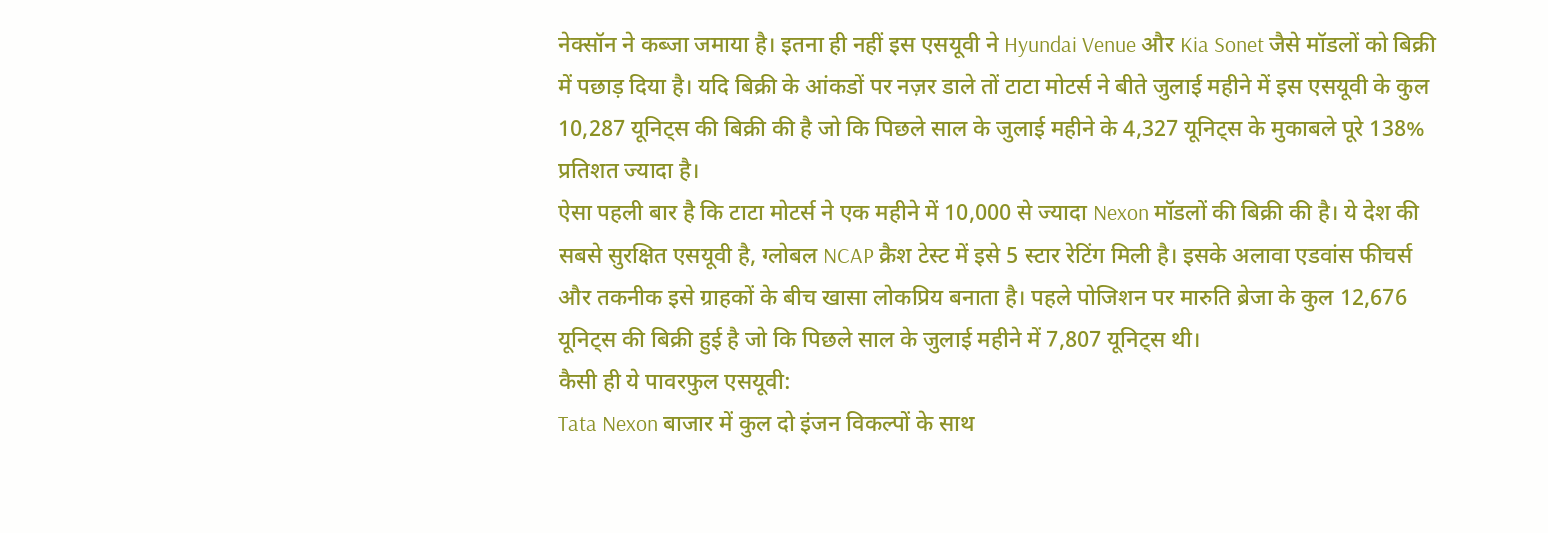नेक्सॉन ने कब्जा जमाया है। इतना ही नहीं इस एसयूवी ने Hyundai Venue और Kia Sonet जैसे मॉडलों को बिक्री में पछाड़ दिया है। यदि बिक्री के आंकडों पर नज़र डाले तों टाटा मोटर्स ने बीते जुलाई महीने में इस एसयूवी के कुल 10,287 यूनिट्स की बिक्री की है जो कि पिछले साल के जुलाई महीने के 4,327 यूनिट्स के मुकाबले पूरे 138% प्रतिशत ज्यादा है।
ऐसा पहली बार है कि टाटा मोटर्स ने एक महीने में 10,000 से ज्यादा Nexon मॉडलों की बिक्री की है। ये देश की सबसे सुरक्षित एसयूवी है, ग्लोबल NCAP क्रैश टेस्ट में इसे 5 स्टार रेटिंग मिली है। इसके अलावा एडवांस फीचर्स और तकनीक इसे ग्राहकों के बीच खासा लोकप्रिय बनाता है। पहले पोजिशन पर मारुति ब्रेजा के कुल 12,676 यूनिट्स की बिक्री हुई है जो कि पिछले साल के जुलाई महीने में 7,807 यूनिट्स थी।
कैसी ही ये पावरफुल एसयूवी:
Tata Nexon बाजार में कुल दो इंजन विकल्पों के साथ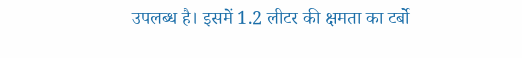उपलब्ध है। इसमें 1.2 लीटर की क्षमता का टर्बो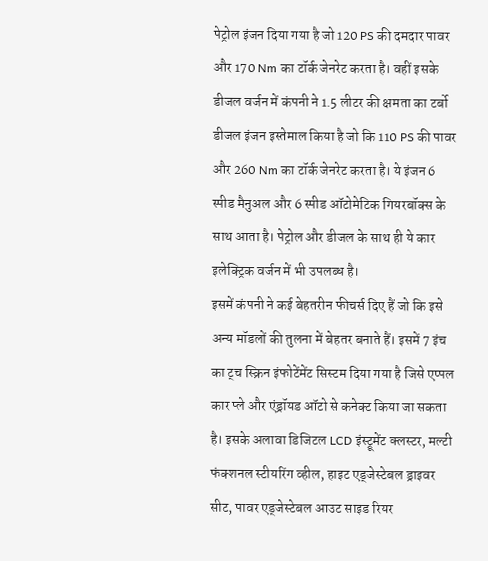पेट्रोल इंजन दिया गया है जो 120 PS की दमदार पावर और 170 Nm का टॉर्क जेनरेट करता है। वहीं इसके डीजल वर्जन में कंपनी ने 1.5 लीटर की क्षमता का टर्बो डीजल इंजन इस्तेमाल किया है जो कि 110 PS की पावर और 260 Nm का टॉर्क जेनरेट करता है। ये इंजन 6 स्पीड मैनुअल और 6 स्पीड ऑटोमेटिक गियरबॉक्स के साथ आता है। पेट्रोल और डीजल के साथ ही ये कार इलेक्ट्रिक वर्जन में भी उपलब्ध है।
इसमें कंपनी ने कई बेहतरीन फीचर्स दिए हैं जो कि इसे अन्य मॉडलों की तुलना में बेहतर बनाते हैं। इसमें 7 इंच का ट्च स्क्रिन इंफोटेंमेंट सिस्टम दिया गया है जिसे एप्पल कार प्ले और एंड्रॉयड ऑटो से कनेक्ट किया जा सकता है। इसके अलावा डिजिटल LCD इंस्ट्रूमेंट क्लस्टर, मल्टी फंक्शनल स्टीयरिंग व्हील, हाइट एड्जेस्टेबल ड्राइवर सीट, पावर एड्जेस्टेबल आउट साइड रियर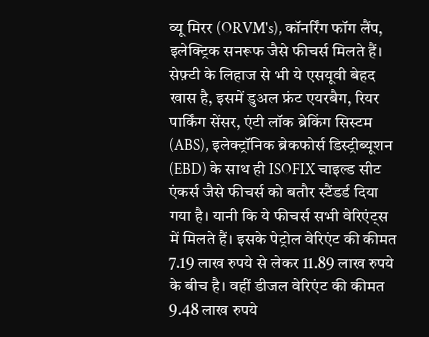व्यू मिरर (ORVM's), कॉनर्रिंग फॉग लैंप, इलेक्ट्रिक सनरूफ जैसे फीचर्स मिलते हैं।
सेफ़्टी के लिहाज से भी ये एसयूवी बेहद खास है, इसमें डुअल फ्रंट एयरबैग, रियर पार्किंग सेंसर, एंटी लॉक ब्रेकिंग सिस्टम (ABS), इलेक्ट्रॉनिक ब्रेकफोर्स डिस्ट्रीब्यूशन (EBD) के साथ ही ISOFIX चाइल्ड सीट एंकर्स जैसे फीचर्स को बतौर स्टैंडर्ड दिया गया है। यानी कि ये फीचर्स सभी वेरिएंट्स में मिलते हैं। इसके पेट्रोल वेरिएंट की कीमत 7.19 लाख रुपये से लेकर 11.89 लाख रुपये के बीच है। वहीं डीजल वेरिएंट की कीमत 9.48 लाख रुपये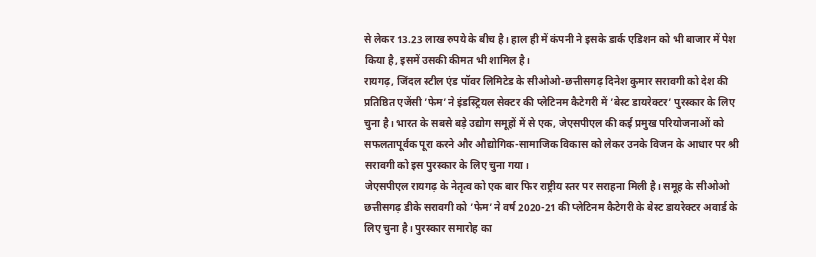से लेकर 13.23 लाख रुपये के बीच है। हाल ही में कंपनी ने इसके डार्क एडिशन को भी बाजार में पेश किया है, इसमें उसकी कीमत भी शामिल है।
रायगढ़, जिंदल स्टील एंड पॉवर लिमिटेड के सीओओ-छत्तीसगढ़ दिनेश कुमार सरावगी को देश की प्रतिष्ठित एजेंसी ’फेम’ ने इंडस्ट्रियल सेक्टर की प्लेटिनम कैटेगरी में ’बेस्ट डायरेक्टर’ पुरस्कार के लिए चुना है। भारत के सबसे बड़े उद्योग समूहों में से एक, जेएसपीएल की कई प्रमुख परियोजनाओं को सफलतापूर्वक पूरा करने और औद्योगिक-सामाजिक विकास को लेकर उनके विजन के आधार पर श्री सरावगी को इस पुरस्कार के लिए चुना गया।
जेएसपीएल रायगढ़ के नेतृत्व को एक बार फिर राष्ट्रीय स्तर पर सराहना मिली है। समूह के सीओओ छत्तीसगढ़ डीके सरावगी को ’फेम’ ने वर्ष 2020-21 की प्लेटिनम कैटेगरी के बेस्ट डायरेक्टर अवार्ड के लिए चुना है। पुरस्कार समारोह का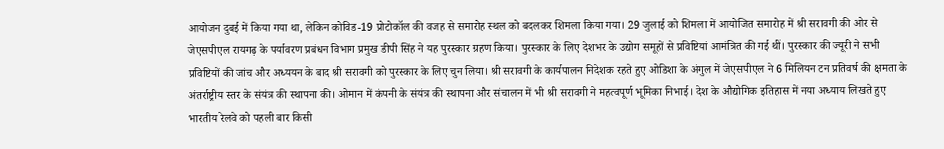आयोजन दुबई में किया गया था, लेकिन कोविड-19 प्रोटोकॉल की वजह से समारोह स्थल को बदलकर शिमला किया गया। 29 जुलाई को शिमला में आयोजित समारोह में श्री सरावगी की ओर से जेएसपीएल रायगढ़ के पर्यावरण प्रबंधन विभाग प्रमुख डीपी सिंह ने यह पुरस्कार ग्रहण किया। पुरस्कार के लिए देशभर के उद्योग समूहों से प्रविष्टियां आमंत्रित की गई थीं। पुरस्कार की ज्यूरी ने सभी प्रविष्टियों की जांच और अध्ययन के बाद श्री सरावगी को पुरस्कार के लिए चुन लिया। श्री सरावगी के कार्यपालन निदेशक रहते हुए ओडिशा के अंगुल में जेएसपीएल ने 6 मिलियन टन प्रतिवर्ष की क्षमता के अंतर्राष्ट्रीय स्तर के संयंत्र की स्थापना की। ओमान में कंपनी के संयंत्र की स्थापना और संचालन में भी श्री सरावगी ने महत्वपूर्ण भूमिका निभाई। देश के औद्योगिक इतिहास में नया अध्याय लिखते हुए भारतीय रेलवे को पहली बार किसी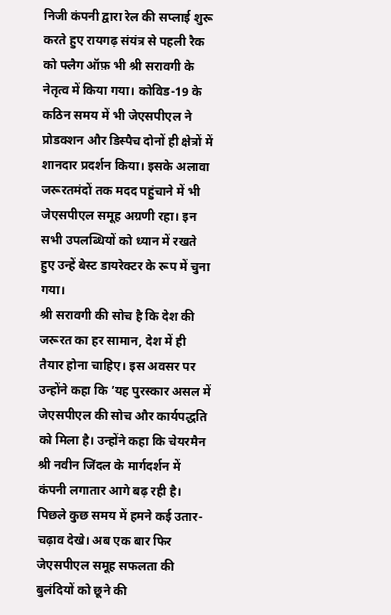निजी कंपनी द्वारा रेल की सप्लाई शुरू करते हुए रायगढ़ संयंत्र से पहली रैक को फ्लैग ऑफ़ भी श्री सरावगी के नेतृत्व में किया गया। कोविड-19 के कठिन समय में भी जेएसपीएल ने प्रोडक्शन और डिस्पैच दोनों ही क्षेत्रों में शानदार प्रदर्शन किया। इसके अलावा जरूरतमंदों तक मदद पहुंचाने में भी जेएसपीएल समूह अग्रणी रहा। इन सभी उपलब्धियों को ध्यान में रखते हुए उन्हें बेस्ट डायरेक्टर के रूप में चुना गया।
श्री सरावगी की सोच है कि देश की जरूरत का हर सामान, देश में ही तैयार होना चाहिए। इस अवसर पर उन्होंने कहा कि ’यह पुरस्कार असल में जेएसपीएल की सोच और कार्यपद्धति को मिला है। उन्होंने कहा कि चेयरमैन श्री नवीन जिंदल के मार्गदर्शन में कंपनी लगातार आगे बढ़ रही है। पिछले कुछ समय में हमने कई उतार-चढ़ाव देखे। अब एक बार फिर जेएसपीएल समूह सफलता की बुलंदियों को छूने की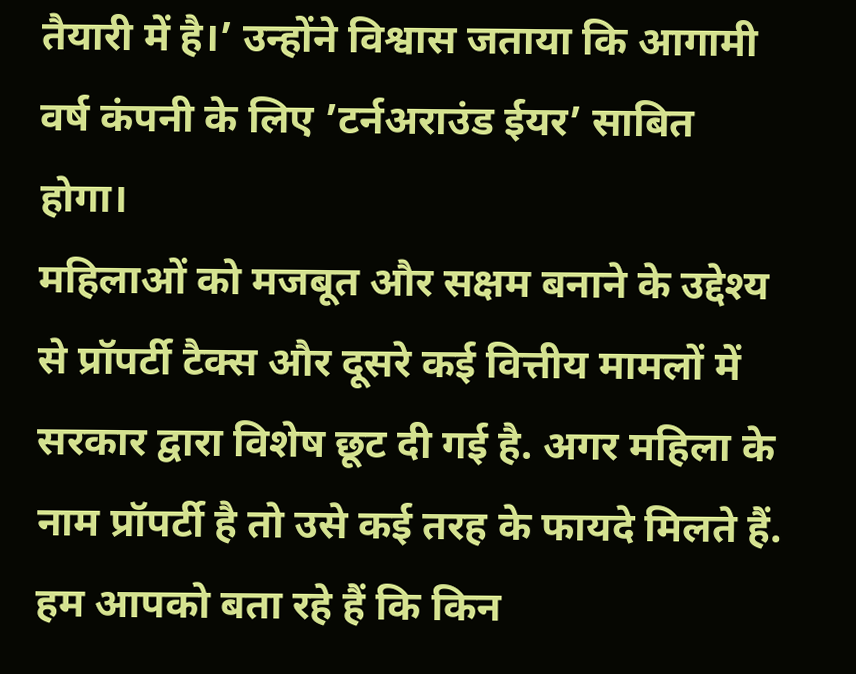तैयारी में है।’ उन्होंने विश्वास जताया कि आगामी वर्ष कंपनी के लिए ’टर्नअराउंड ईयर’ साबित होगा।
महिलाओं को मजबूत और सक्षम बनाने के उद्देश्य से प्रॉपर्टी टैक्स और दूसरे कई वित्तीय मामलों में सरकार द्वारा विशेष छूट दी गई है. अगर महिला के नाम प्रॉपर्टी है तो उसे कई तरह के फायदे मिलते हैं. हम आपको बता रहे हैं कि किन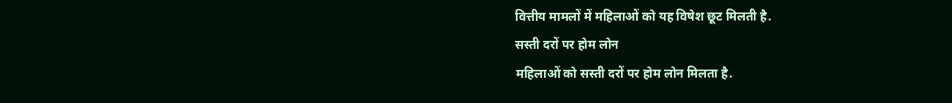वित्तीय मामलों में महिलाओं को यह विषेश छूट मिलती है.
सस्ती दरों पर होम लोन
महिलाओं को सस्ती दरों पर होम लोन मिलता है.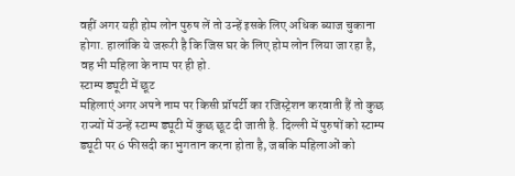वहीं अगर यही होम लोन पुरुष लें तो उन्हें इसके लिए अधिक ब्याज चुकाना होगा. हालांकि ये जरूरी है कि जिस घर के लिए होम लोन लिया जा रहा है, वह भी महिला के नाम पर ही हो.
स्टाम्प ड्यूटी में छूट
महिलाएं अगर अपने नाम पर किसी प्रॉपर्टी का रजिस्ट्रेशन करवाती हैं तो कुछ राज्यों में उन्हें स्टाम्प ड्यूटी में कुछ छूट दी जाती है. दिल्ली में पुरुषों को स्टाम्प ड्यूटी पर 6 फीसदी का भुगतान करना होता है, जबकि महिलाओं को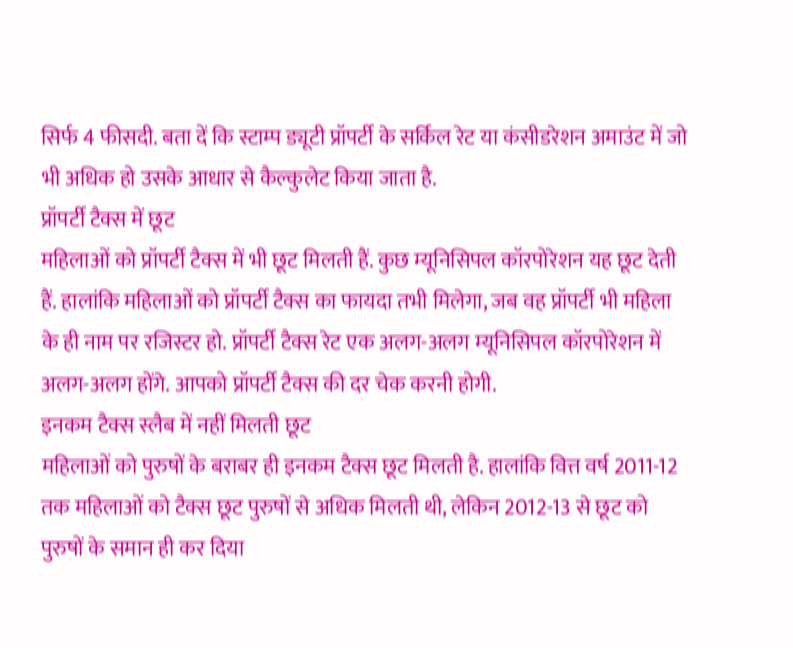सिर्फ 4 फीसदी. बता दें कि स्टाम्प ड्यूटी प्रॉपर्टी के सर्किल रेट या कंसीडरेशन अमाउंट में जो भी अधिक हो उसके आधार से कैल्कुलेट किया जाता है.
प्रॉपर्टी टैक्स में छूट
महिलाओं को प्रॉपर्टी टैक्स में भी छूट मिलती हैं. कुछ म्यूनिसिपल कॉरपोरेशन यह छूट देती हैं. हालांकि महिलाओं को प्रॉपर्टी टैक्स का फायदा तभी मिलेगा, जब वह प्रॉपर्टी भी महिला के ही नाम पर रजिस्टर हो. प्रॉपर्टी टैक्स रेट एक अलग-अलग म्यूनिसिपल कॉरपोरेशन में अलग-अलग होंगे. आपको प्रॉपर्टी टैक्स की दर चेक करनी होगी.
इनकम टैक्स स्लैब में नहीं मिलती छूट
महिलाओं को पुरुषों के बराबर ही इनकम टैक्स छूट मिलती है. हालांकि वित्त वर्ष 2011-12 तक महिलाओं को टैक्स छूट पुरुषों से अधिक मिलती थी, लेकिन 2012-13 से छूट को पुरुषों के समान ही कर दिया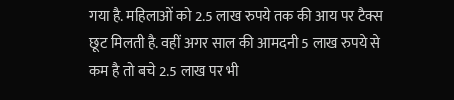गया है. महिलाओं को 2.5 लाख रुपये तक की आय पर टैक्स छूट मिलती है. वहीं अगर साल की आमदनी 5 लाख रुपये से कम है तो बचे 2.5 लाख पर भी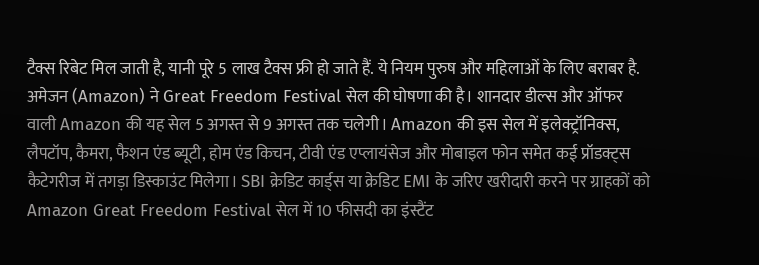टैक्स रिबेट मिल जाती है, यानी पूरे 5 लाख टैक्स फ्री हो जाते हैं. ये नियम पुरुष और महिलाओं के लिए बराबर है.
अमेजन (Amazon) ने Great Freedom Festival सेल की घोषणा की है। शानदार डील्स और ऑफर वाली Amazon की यह सेल 5 अगस्त से 9 अगस्त तक चलेगी। Amazon की इस सेल में इलेक्ट्रॉनिक्स, लैपटॉप, कैमरा, फैशन एंड ब्यूटी, होम एंड किचन, टीवी एंड एप्लायंसेज और मोबाइल फोन समेत कई प्रॉडक्ट्स कैटेगरीज में तगड़ा डिस्काउंट मिलेगा। SBI क्रेडिट कार्ड्स या क्रेडिट EMI के जरिए खरीदारी करने पर ग्राहकों को Amazon Great Freedom Festival सेल में 10 फीसदी का इंस्टैंट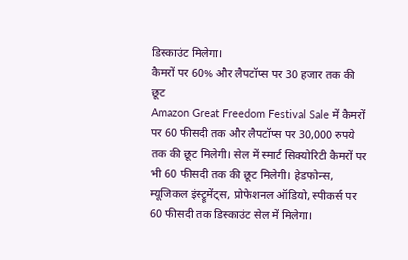डिस्काउंट मिलेगा।
कैमरों पर 60% और लैपटॉप्स पर 30 हजार तक की छूट
Amazon Great Freedom Festival Sale में कैमरों पर 60 फीसदी तक और लैपटॉप्स पर 30,000 रुपये तक की छूट मिलेगी। सेल में स्मार्ट सिक्योरिटी कैमरों पर भी 60 फीसदी तक की छूट मिलेगी। हेडफोन्स, म्यूजिकल इंस्ट्रूमेंट्स, प्रोफेशनल ऑडियो, स्पीकर्स पर 60 फीसदी तक डिस्काउंट सेल में मिलेगा।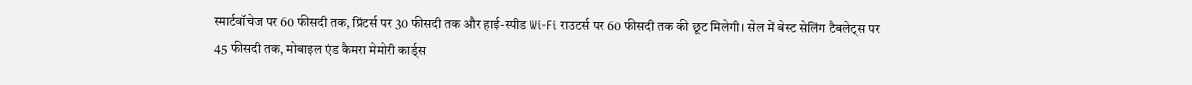स्मार्टवॉचेज पर 60 फीसदी तक, प्रिंटर्स पर 30 फीसदी तक और हाई-स्पीड Wi-Fi राउटर्स पर 60 फीसदी तक की छूट मिलेगी। सेल में बेस्ट सेलिंग टैबलेट्स पर 45 फीसदी तक, मोबाइल एंड कैमरा मेमोरी कार्ड्स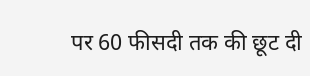पर 60 फीसदी तक की छूट दी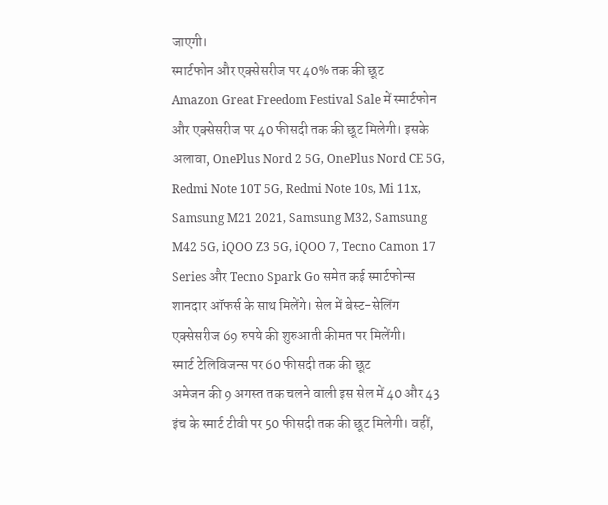जाएगी।
स्मार्टफोन और एक्सेसरीज पर 40% तक की छूट
Amazon Great Freedom Festival Sale में स्मार्टफोन और एक्सेसरीज पर 40 फीसदी तक की छूट मिलेगी। इसके अलावा, OnePlus Nord 2 5G, OnePlus Nord CE 5G, Redmi Note 10T 5G, Redmi Note 10s, Mi 11x, Samsung M21 2021, Samsung M32, Samsung M42 5G, iQOO Z3 5G, iQOO 7, Tecno Camon 17 Series और Tecno Spark Go समेत कई स्मार्टफोन्स शानदार ऑफर्स के साथ मिलेंगे। सेल में बेस्ट-सेलिंग एक्सेसरीज 69 रुपये की शुरुआती कीमत पर मिलेंगी।
स्मार्ट टेलिविजन्स पर 60 फीसदी तक की छूट
अमेजन की 9 अगस्त तक चलने वाली इस सेल में 40 और 43 इंच के स्मार्ट टीवी पर 50 फीसदी तक की छूट मिलेगी। वहीं,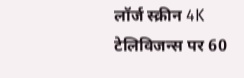लॉर्ज स्क्रीन 4K टेलिविजन्स पर 60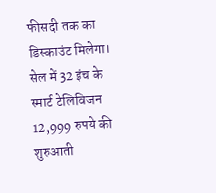फीसदी तक का डिस्काउंट मिलेगा। सेल में 32 इंच के स्मार्ट टेलिविजन 12,999 रुपये की शुरुआती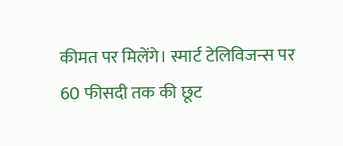कीमत पर मिलेंगे। स्मार्ट टेलिविजन्स पर 60 फीसदी तक की छूट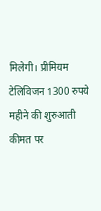मिलेगी। प्रीमियम टेलिविजन 1300 रुपये महीने की शुरुआती कीमत पर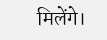मिलेंगे।